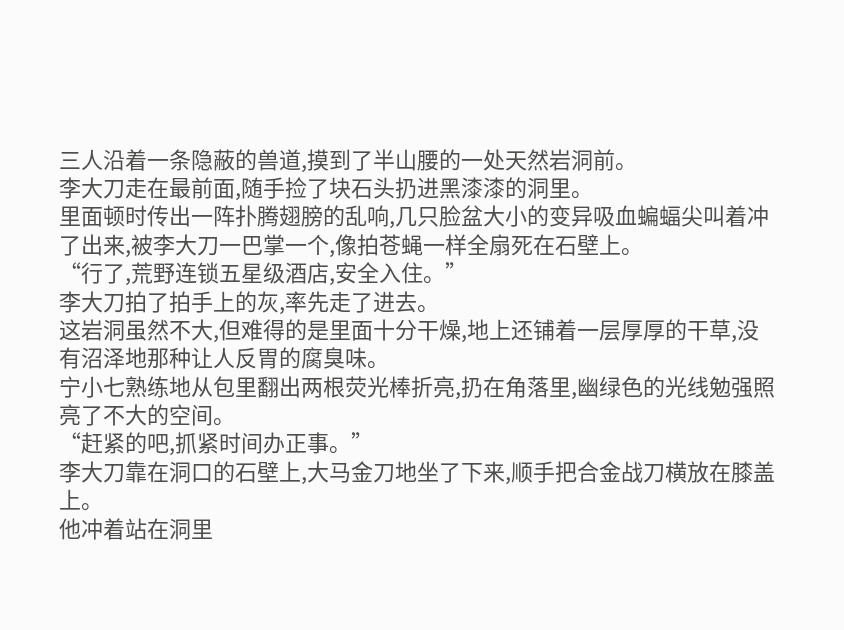三人沿着一条隐蔽的兽道,摸到了半山腰的一处天然岩洞前。
李大刀走在最前面,随手捡了块石头扔进黑漆漆的洞里。
里面顿时传出一阵扑腾翅膀的乱响,几只脸盆大小的变异吸血蝙蝠尖叫着冲了出来,被李大刀一巴掌一个,像拍苍蝇一样全扇死在石壁上。
“行了,荒野连锁五星级酒店,安全入住。”
李大刀拍了拍手上的灰,率先走了进去。
这岩洞虽然不大,但难得的是里面十分干燥,地上还铺着一层厚厚的干草,没有沼泽地那种让人反胃的腐臭味。
宁小七熟练地从包里翻出两根荧光棒折亮,扔在角落里,幽绿色的光线勉强照亮了不大的空间。
“赶紧的吧,抓紧时间办正事。”
李大刀靠在洞口的石壁上,大马金刀地坐了下来,顺手把合金战刀横放在膝盖上。
他冲着站在洞里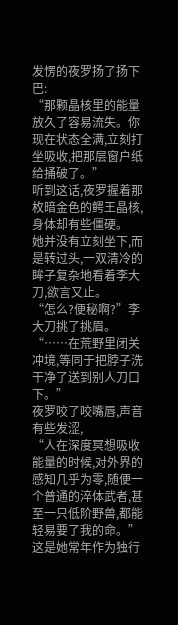发愣的夜罗扬了扬下巴:
“那颗晶核里的能量放久了容易流失。你现在状态全满,立刻打坐吸收,把那层窗户纸给捅破了。”
听到这话,夜罗握着那枚暗金色的鳄王晶核,身体却有些僵硬。
她并没有立刻坐下,而是转过头,一双清冷的眸子复杂地看着李大刀,欲言又止。
“怎么?便秘啊?”李大刀挑了挑眉。
“……在荒野里闭关冲境,等同于把脖子洗干净了送到别人刀口下。”
夜罗咬了咬嘴唇,声音有些发涩,
“人在深度冥想吸收能量的时候,对外界的感知几乎为零,随便一个普通的淬体武者,甚至一只低阶野兽,都能轻易要了我的命。”
这是她常年作为独行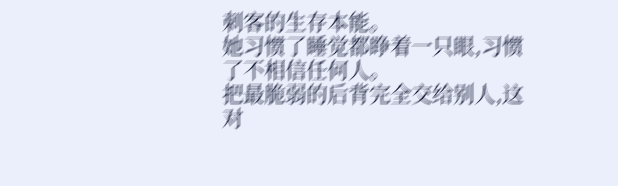刺客的生存本能。
她习惯了睡觉都睁着一只眼,习惯了不相信任何人。
把最脆弱的后背完全交给别人,这对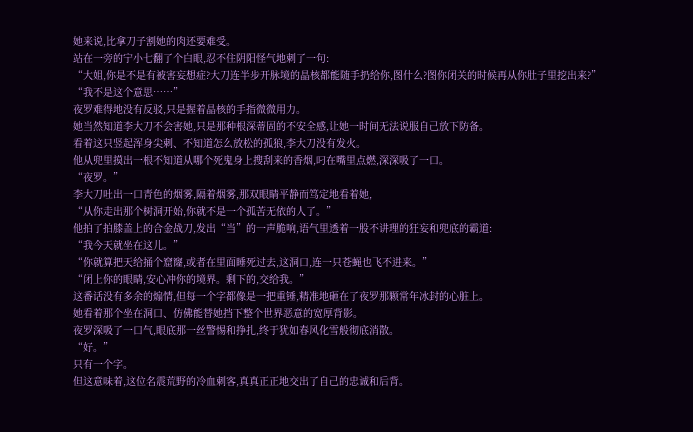她来说,比拿刀子割她的肉还要难受。
站在一旁的宁小七翻了个白眼,忍不住阴阳怪气地刺了一句:
“大姐,你是不是有被害妄想症?大刀连半步开脉境的晶核都能随手扔给你,图什么?图你闭关的时候再从你肚子里挖出来?”
“我不是这个意思……”
夜罗难得地没有反驳,只是握着晶核的手指微微用力。
她当然知道李大刀不会害她,只是那种根深蒂固的不安全感,让她一时间无法说服自己放下防备。
看着这只竖起浑身尖刺、不知道怎么放松的孤狼,李大刀没有发火。
他从兜里摸出一根不知道从哪个死鬼身上搜刮来的香烟,叼在嘴里点燃,深深吸了一口。
“夜罗。”
李大刀吐出一口青色的烟雾,隔着烟雾,那双眼睛平静而笃定地看着她,
“从你走出那个树洞开始,你就不是一个孤苦无依的人了。”
他拍了拍膝盖上的合金战刀,发出“当”的一声脆响,语气里透着一股不讲理的狂妄和兜底的霸道:
“我今天就坐在这儿。”
“你就算把天给捅个窟窿,或者在里面睡死过去,这洞口,连一只苍蝇也飞不进来。”
“闭上你的眼睛,安心冲你的境界。剩下的,交给我。”
这番话没有多余的煽情,但每一个字都像是一把重锤,精准地砸在了夜罗那颗常年冰封的心脏上。
她看着那个坐在洞口、仿佛能替她挡下整个世界恶意的宽厚背影。
夜罗深吸了一口气,眼底那一丝警惕和挣扎,终于犹如春风化雪般彻底消散。
“好。”
只有一个字。
但这意味着,这位名震荒野的冷血刺客,真真正正地交出了自己的忠诚和后背。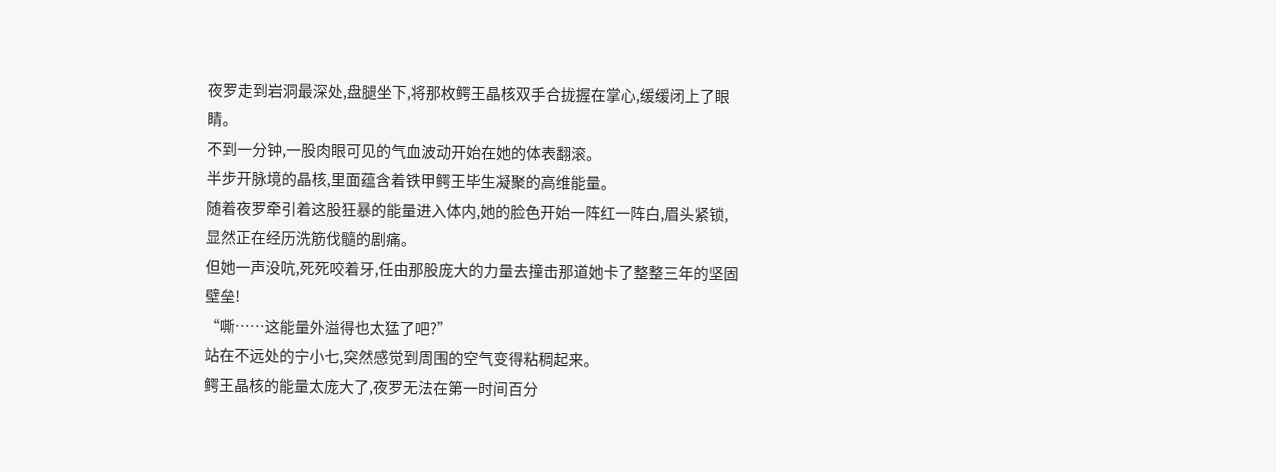夜罗走到岩洞最深处,盘腿坐下,将那枚鳄王晶核双手合拢握在掌心,缓缓闭上了眼睛。
不到一分钟,一股肉眼可见的气血波动开始在她的体表翻滚。
半步开脉境的晶核,里面蕴含着铁甲鳄王毕生凝聚的高维能量。
随着夜罗牵引着这股狂暴的能量进入体内,她的脸色开始一阵红一阵白,眉头紧锁,显然正在经历洗筋伐髓的剧痛。
但她一声没吭,死死咬着牙,任由那股庞大的力量去撞击那道她卡了整整三年的坚固壁垒!
“嘶……这能量外溢得也太猛了吧?”
站在不远处的宁小七,突然感觉到周围的空气变得粘稠起来。
鳄王晶核的能量太庞大了,夜罗无法在第一时间百分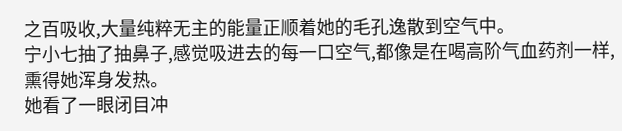之百吸收,大量纯粹无主的能量正顺着她的毛孔逸散到空气中。
宁小七抽了抽鼻子,感觉吸进去的每一口空气,都像是在喝高阶气血药剂一样,熏得她浑身发热。
她看了一眼闭目冲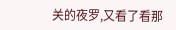关的夜罗,又看了看那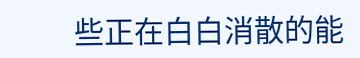些正在白白消散的能